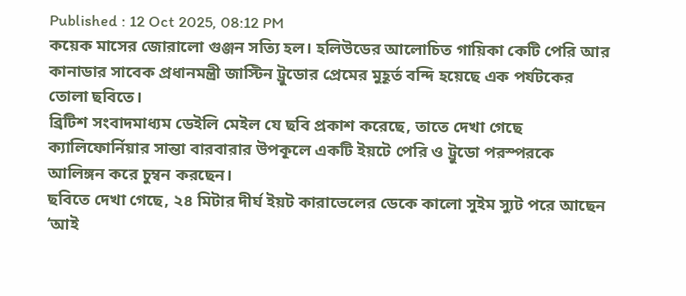Published : 12 Oct 2025, 08:12 PM
কয়েক মাসের জোরালো গুঞ্জন সত্যি হল। হলিউডের আলোচিত গায়িকা কেটি পেরি আর কানাডার সাবেক প্রধানমন্ত্রী জাস্টিন ট্রুডোর প্রেমের মুহূর্ত বন্দি হয়েছে এক পর্যটকের তোলা ছবিতে।
ব্রিটিশ সংবাদমাধ্যম ডেইলি মেইল যে ছবি প্রকাশ করেছে, তাতে দেখা গেছে ক্যালিফোর্নিয়ার সান্তা বারবারার উপকূলে একটি ইয়টে পেরি ও ট্রুডো পরস্পরকে আলিঙ্গন করে চুম্বন করছেন।
ছবিতে দেখা গেছে, ২৪ মিটার দীর্ঘ ইয়ট কারাভেলের ডেকে কালো সুইম স্যুট পরে আছেন ‘আই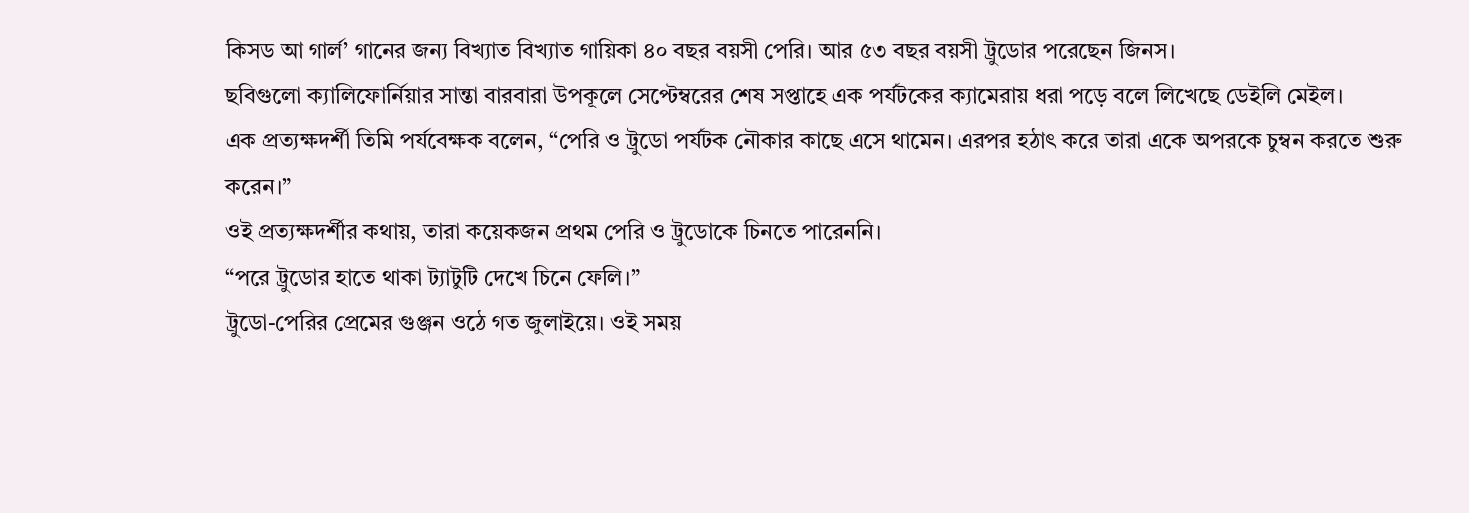কিসড আ গার্ল’ গানের জন্য বিখ্যাত বিখ্যাত গায়িকা ৪০ বছর বয়সী পেরি। আর ৫৩ বছর বয়সী ট্রুডোর পরেছেন জিনস।
ছবিগুলো ক্যালিফোর্নিয়ার সান্তা বারবারা উপকূলে সেপ্টেম্বরের শেষ সপ্তাহে এক পর্যটকের ক্যামেরায় ধরা পড়ে বলে লিখেছে ডেইলি মেইল।
এক প্রত্যক্ষদর্শী তিমি পর্যবেক্ষক বলেন, “পেরি ও ট্রুডো পর্যটক নৌকার কাছে এসে থামেন। এরপর হঠাৎ করে তারা একে অপরকে চুম্বন করতে শুরু করেন।”
ওই প্রত্যক্ষদর্শীর কথায়, তারা কয়েকজন প্রথম পেরি ও ট্রুডোকে চিনতে পারেননি।
“পরে ট্রুডোর হাতে থাকা ট্যাটুটি দেখে চিনে ফেলি।”
ট্রুডো-পেরির প্রেমের গুঞ্জন ওঠে গত জুলাইয়ে। ওই সময়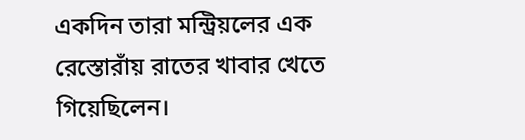একদিন তারা মন্ট্রিয়লের এক রেস্তোরাঁয় রাতের খাবার খেতে গিয়েছিলেন।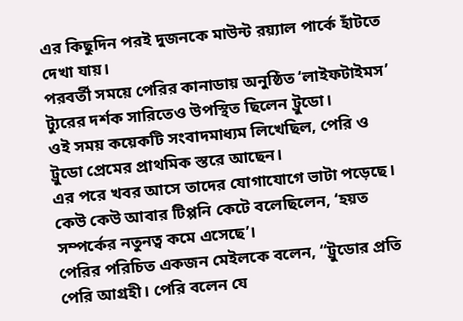এর কিছুদিন পরই দুজনকে মাউন্ট রয়্যাল পার্কে হাঁটতে দেখা যায়।
পরবর্তী সময়ে পেরির কানাডায় অনুষ্ঠিত ‘লাইফটাইমস’ ট্যুরের দর্শক সারিতেও উপস্থিত ছিলেন ট্রুডো।
ওই সময় কয়েকটি সংবাদমাধ্যম লিখেছিল, পেরি ও ট্রুডো প্রেমের প্রাথমিক স্তরে আছেন।
এর পরে খবর আসে তাদের যোগাযোগে ভাটা পড়েছে। কেউ কেউ আবার টিপ্পনি কেটে বলেছিলেন, ‘হয়ত সম্পর্কের নতুনত্ব কমে এসেছে’।
পেরির পরিচিত একজন মেইলকে বলেন, “ট্রুডোর প্রতি পেরি আগ্রহী। পেরি বলেন যে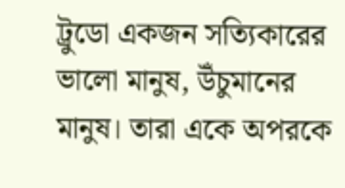ট্রুডো একজন সত্যিকারের ভালো মানুষ, উঁচুমানের মানুষ। তারা একে অপরকে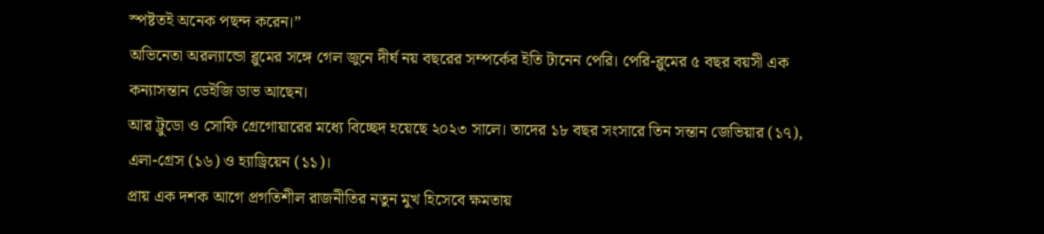স্পষ্টতই অনেক পছন্দ করেন।”
অভিনেতা অরল্যান্ডো ব্লুমের সঙ্গে গেল জুনে দীর্ঘ নয় বছরের সম্পর্কের ইতি টানেন পেরি। পেরি-ব্লুমের ৫ বছর বয়সী এক কন্যাসন্তান ডেইজি ডাভ আছেন।
আর ট্রুডো ও সোফি গ্রেগোয়ারের মধ্যে বিচ্ছেদ হয়েছে ২০২৩ সালে। তাদের ১৮ বছর সংসারে তিন সন্তান জেভিয়ার (১৭), এলা-গ্রেস (১৬) ও হ্যাড্রিয়েন (১১)।
প্রায় এক দশক আগে প্রগতিশীল রাজনীতির নতুন মুখ হিসেবে ক্ষমতায়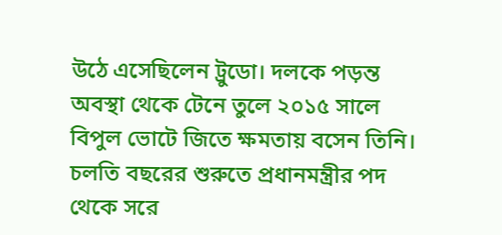উঠে এসেছিলেন ট্রুডো। দলকে পড়ন্ত অবস্থা থেকে টেনে তুলে ২০১৫ সালে বিপুল ভোটে জিতে ক্ষমতায় বসেন তিনি। চলতি বছরের শুরুতে প্রধানমন্ত্রীর পদ থেকে সরে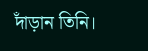দাঁড়ান তিনি।